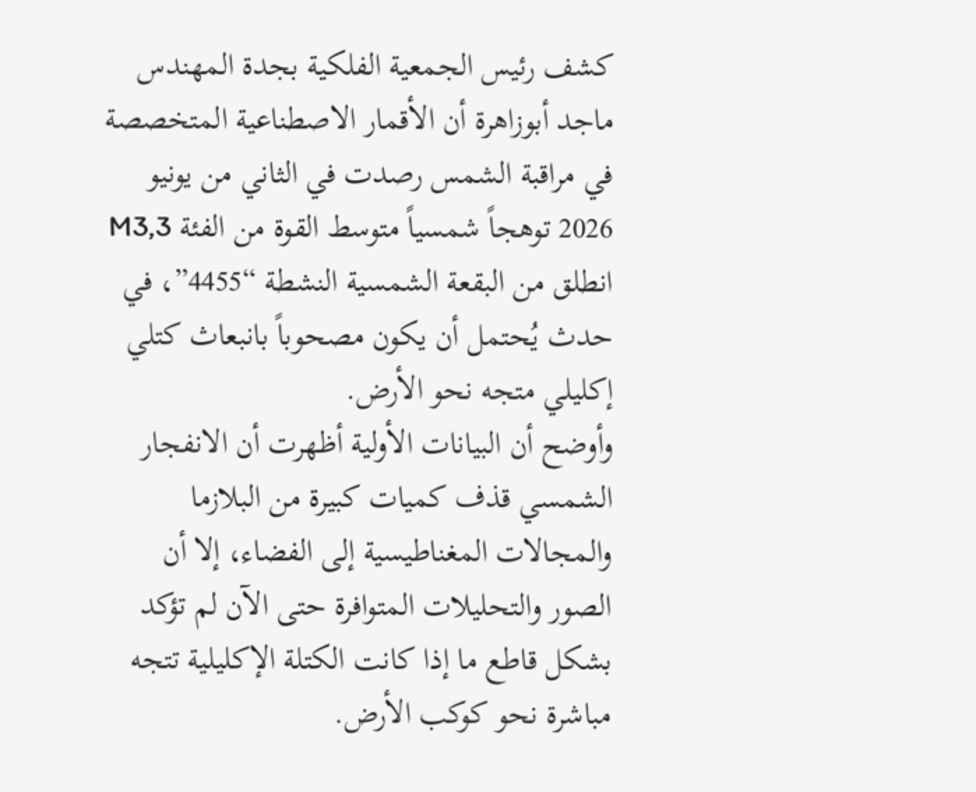كشف رئيس الجمعية الفلكية بجدة المهندس ماجد أبوزاهرة أن الأقمار الاصطناعية المتخصصة في مراقبة الشمس رصدت في الثاني من يونيو 2026 توهجاً شمسياً متوسط القوة من الفئة M3,3 انطلق من البقعة الشمسية النشطة “4455”، في حدث يُحتمل أن يكون مصحوباً بانبعاث كتلي إكليلي متجه نحو الأرض.
وأوضح أن البيانات الأولية أظهرت أن الانفجار الشمسي قذف كميات كبيرة من البلازما والمجالات المغناطيسية إلى الفضاء، إلا أن الصور والتحليلات المتوافرة حتى الآن لم تؤكد بشكل قاطع ما إذا كانت الكتلة الإكليلية تتجه مباشرة نحو كوكب الأرض.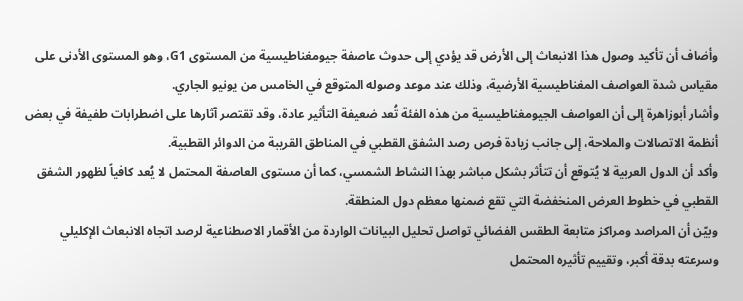وأضاف أن تأكيد وصول هذا الانبعاث إلى الأرض قد يؤدي إلى حدوث عاصفة جيومغناطيسية من المستوى G1، وهو المستوى الأدنى على مقياس شدة العواصف المغناطيسية الأرضية، وذلك عند موعد وصوله المتوقع في الخامس من يونيو الجاري.
وأشار أبوزاهرة إلى أن العواصف الجيومغناطيسية من هذه الفئة تُعد ضعيفة التأثير عادة، وقد تقتصر آثارها على اضطرابات طفيفة في بعض أنظمة الاتصالات والملاحة، إلى جانب زيادة فرص رصد الشفق القطبي في المناطق القريبة من الدوائر القطبية.
وأكد أن الدول العربية لا يُتوقع أن تتأثر بشكل مباشر بهذا النشاط الشمسي، كما أن مستوى العاصفة المحتمل لا يُعد كافياً لظهور الشفق القطبي في خطوط العرض المنخفضة التي تقع ضمنها معظم دول المنطقة.
وبيّن أن المراصد ومراكز متابعة الطقس الفضائي تواصل تحليل البيانات الواردة من الأقمار الاصطناعية لرصد اتجاه الانبعاث الإكليلي وسرعته بدقة أكبر، وتقييم تأثيره المحتمل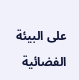على البيئة الفضائية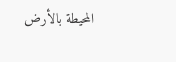المحيطة بالأرض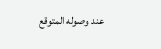عند وصوله المتوقع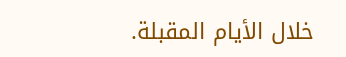خلال الأيام المقبلة.